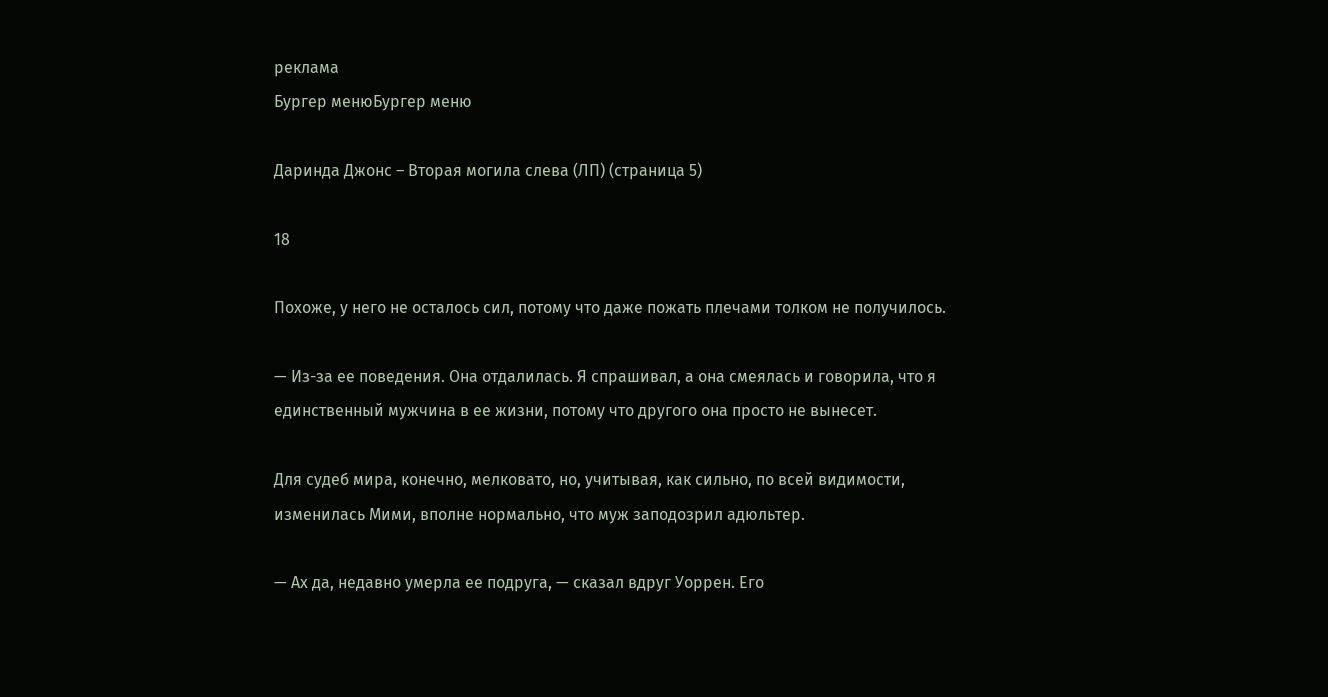реклама
Бургер менюБургер меню

Даринда Джонс – Вторая могила слева (ЛП) (страница 5)

18

Похоже, у него не осталось сил, потому что даже пожать плечами толком не получилось.

— Из-за ее поведения. Она отдалилась. Я спрашивал, а она смеялась и говорила, что я единственный мужчина в ее жизни, потому что другого она просто не вынесет.

Для судеб мира, конечно, мелковато, но, учитывая, как сильно, по всей видимости, изменилась Мими, вполне нормально, что муж заподозрил адюльтер.

— Ах да, недавно умерла ее подруга, — сказал вдруг Уоррен. Его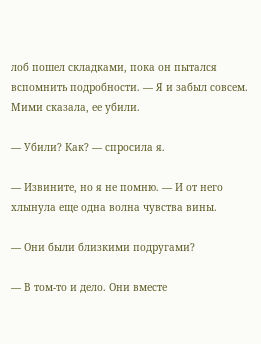лоб пошел складками, пока он пытался вспомнить подробности. — Я и забыл совсем. Мими сказала, ее убили.

— Убили? Как? — спросила я.

— Извините, но я не помню. — И от него хлынула еще одна волна чувства вины.

— Они были близкими подругами?

— В том-то и дело. Они вместе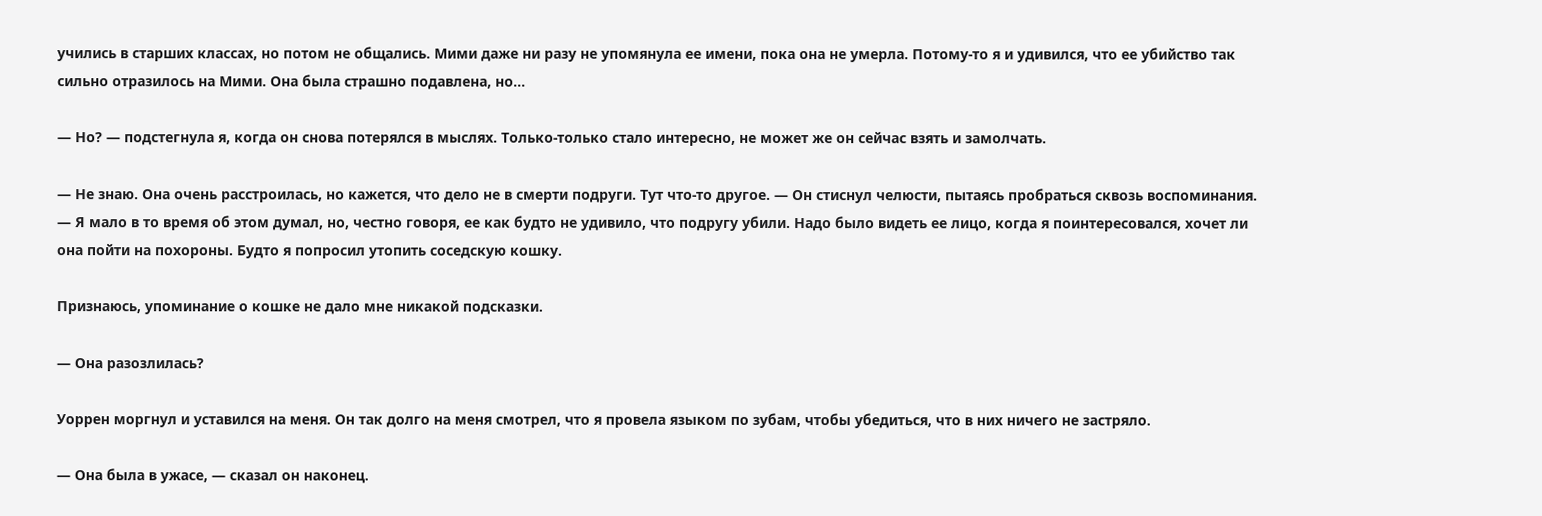учились в старших классах, но потом не общались. Мими даже ни разу не упомянула ее имени, пока она не умерла. Потому-то я и удивился, что ее убийство так сильно отразилось на Мими. Она была страшно подавлена, но…

— Но? — подстегнула я, когда он снова потерялся в мыслях. Только-только стало интересно, не может же он сейчас взять и замолчать.

— Не знаю. Она очень расстроилась, но кажется, что дело не в смерти подруги. Тут что-то другое. — Он стиснул челюсти, пытаясь пробраться сквозь воспоминания. — Я мало в то время об этом думал, но, честно говоря, ее как будто не удивило, что подругу убили. Надо было видеть ее лицо, когда я поинтересовался, хочет ли она пойти на похороны. Будто я попросил утопить соседскую кошку.

Признаюсь, упоминание о кошке не дало мне никакой подсказки.

— Она разозлилась?

Уоррен моргнул и уставился на меня. Он так долго на меня смотрел, что я провела языком по зубам, чтобы убедиться, что в них ничего не застряло.

— Она была в ужасе, — сказал он наконец.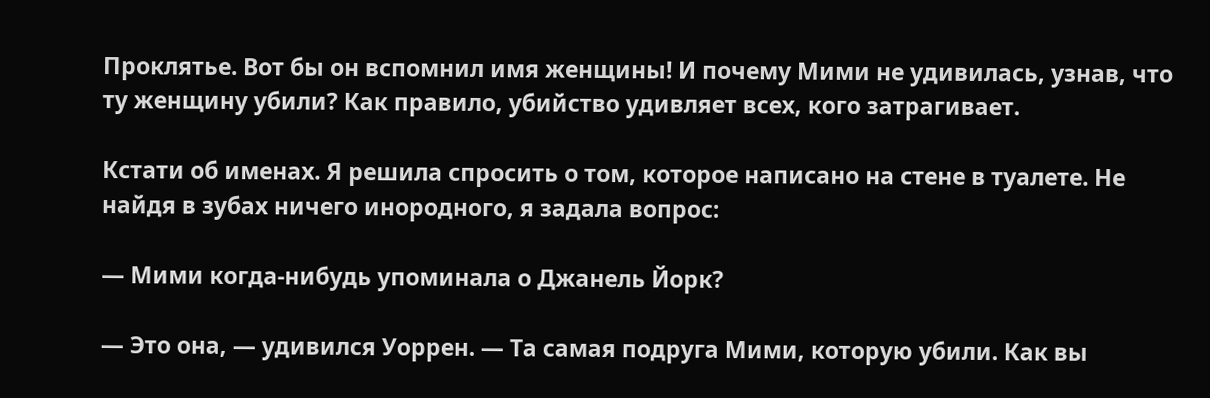Проклятье. Вот бы он вспомнил имя женщины! И почему Мими не удивилась, узнав, что ту женщину убили? Как правило, убийство удивляет всех, кого затрагивает.

Кстати об именах. Я решила спросить о том, которое написано на стене в туалете. Не найдя в зубах ничего инородного, я задала вопрос:

— Мими когда-нибудь упоминала о Джанель Йорк?

— Это она, — удивился Уоррен. — Та самая подруга Мими, которую убили. Как вы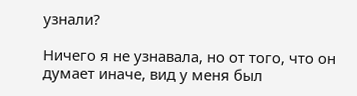узнали?

Ничего я не узнавала, но от того, что он думает иначе, вид у меня был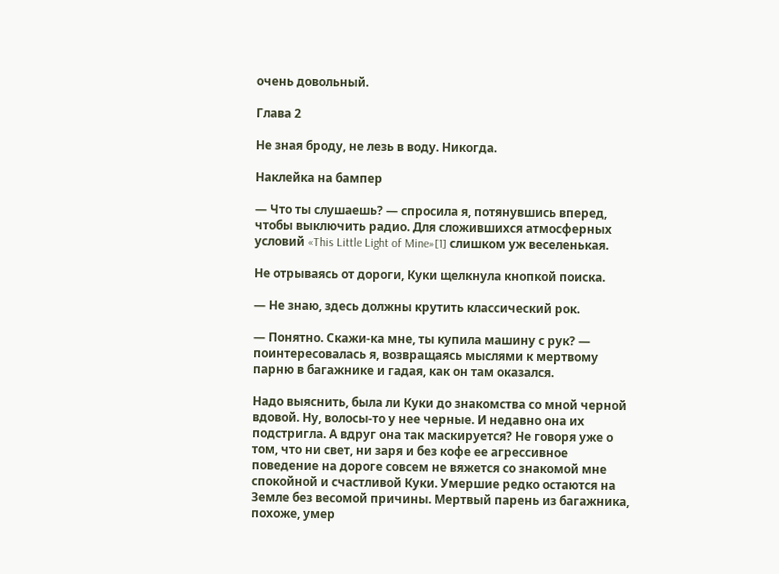очень довольный.

Глава 2

Не зная броду, не лезь в воду. Никогда.

Наклейка на бампер

— Что ты слушаешь? — спросила я, потянувшись вперед, чтобы выключить радио. Для сложившихся атмосферных условий «This Little Light of Mine»[1] слишком уж веселенькая.

Не отрываясь от дороги, Куки щелкнула кнопкой поиска.

— Не знаю, здесь должны крутить классический рок.

— Понятно. Скажи-ка мне, ты купила машину с рук? — поинтересовалась я, возвращаясь мыслями к мертвому парню в багажнике и гадая, как он там оказался.

Надо выяснить, была ли Куки до знакомства со мной черной вдовой. Ну, волосы-то у нее черные. И недавно она их подстригла. А вдруг она так маскируется? Не говоря уже о том, что ни свет, ни заря и без кофе ее агрессивное поведение на дороге совсем не вяжется со знакомой мне спокойной и счастливой Куки. Умершие редко остаются на Земле без весомой причины. Мертвый парень из багажника, похоже, умер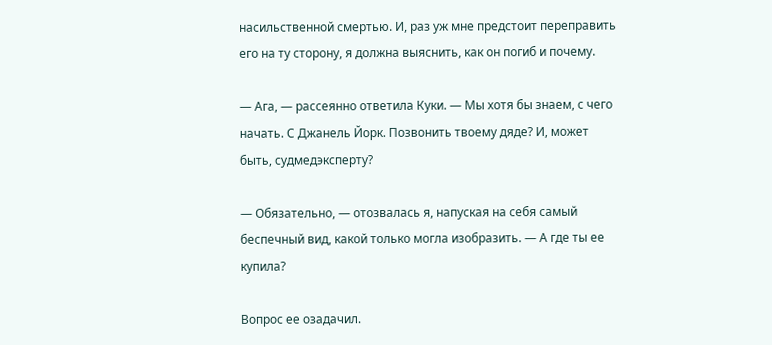насильственной смертью. И, раз уж мне предстоит переправить его на ту сторону, я должна выяснить, как он погиб и почему.

— Ага, — рассеянно ответила Куки. — Мы хотя бы знаем, с чего начать. С Джанель Йорк. Позвонить твоему дяде? И, может быть, судмедэксперту?

— Обязательно, — отозвалась я, напуская на себя самый беспечный вид, какой только могла изобразить. — А где ты ее купила?

Вопрос ее озадачил.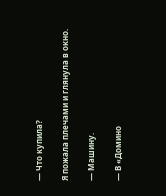— Что купила?

Я пожала плечами и глянула в окно.

— Машину.

— В «Домино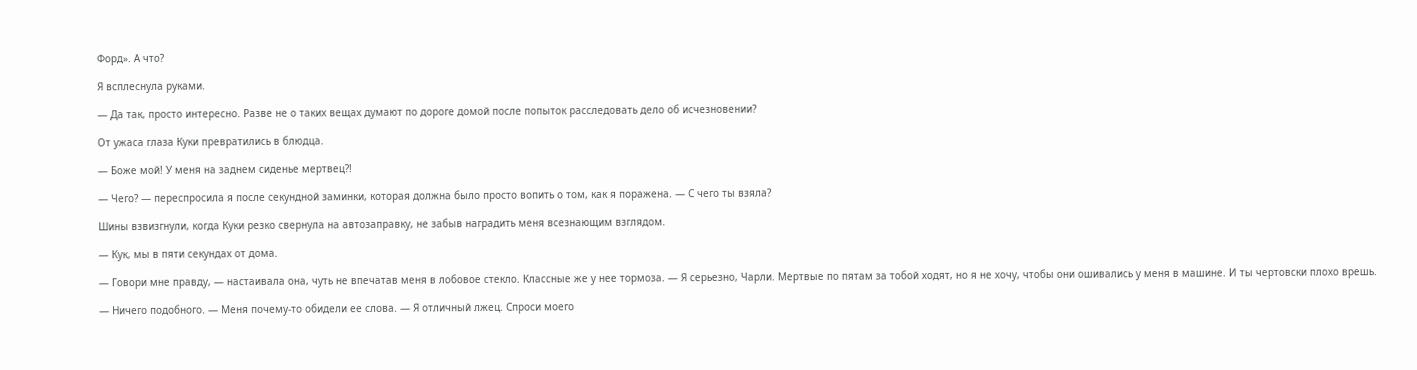Форд». А что?

Я всплеснула руками.

— Да так, просто интересно. Разве не о таких вещах думают по дороге домой после попыток расследовать дело об исчезновении?

От ужаса глаза Куки превратились в блюдца.

— Боже мой! У меня на заднем сиденье мертвец?!

— Чего? — переспросила я после секундной заминки, которая должна было просто вопить о том, как я поражена. — С чего ты взяла?

Шины взвизгнули, когда Куки резко свернула на автозаправку, не забыв наградить меня всезнающим взглядом.

— Кук, мы в пяти секундах от дома.

— Говори мне правду, — настаивала она, чуть не впечатав меня в лобовое стекло. Классные же у нее тормоза. — Я серьезно, Чарли. Мертвые по пятам за тобой ходят, но я не хочу, чтобы они ошивались у меня в машине. И ты чертовски плохо врешь.

— Ничего подобного. — Меня почему-то обидели ее слова. — Я отличный лжец. Спроси моего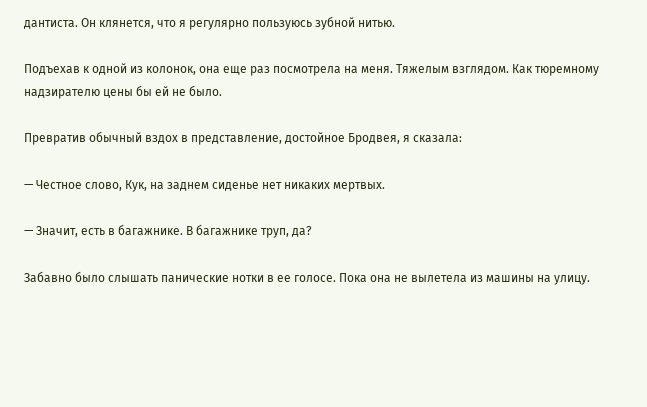дантиста. Он клянется, что я регулярно пользуюсь зубной нитью.

Подъехав к одной из колонок, она еще раз посмотрела на меня. Тяжелым взглядом. Как тюремному надзирателю цены бы ей не было.

Превратив обычный вздох в представление, достойное Бродвея, я сказала:

— Честное слово, Кук, на заднем сиденье нет никаких мертвых.

— Значит, есть в багажнике. В багажнике труп, да?

Забавно было слышать панические нотки в ее голосе. Пока она не вылетела из машины на улицу.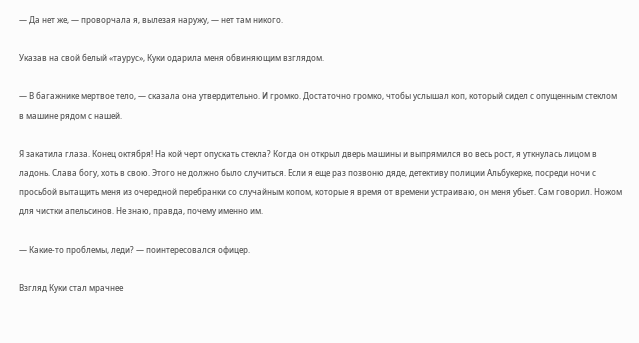— Да нет же, — проворчала я, вылезая наружу, — нет там никого.

Указав на свой белый «таурус», Куки одарила меня обвиняющим взглядом.

— В багажнике мертвое тело, — сказала она утвердительно. И громко. Достаточно громко, чтобы услышал коп, который сидел с опущенным стеклом в машине рядом с нашей.

Я закатила глаза. Конец октября! На кой черт опускать стекла? Когда он открыл дверь машины и выпрямился во весь рост, я уткнулась лицом в ладонь. Слава богу, хоть в свою. Этого не должно было случиться. Если я еще раз позвоню дяде, детективу полиции Альбукерке, посреди ночи с просьбой вытащить меня из очередной перебранки со случайным копом, которые я время от времени устраиваю, он меня убьет. Сам говорил. Ножом для чистки апельсинов. Не знаю, правда, почему именно им.

— Какие-то проблемы, леди? — поинтересовался офицер.

Взгляд Куки стал мрачнее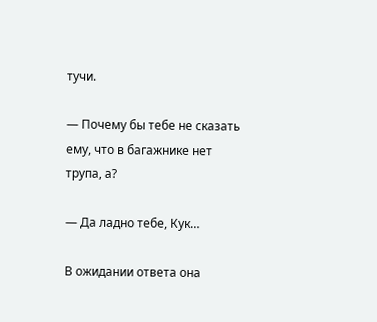тучи.

— Почему бы тебе не сказать ему, что в багажнике нет трупа, а?

— Да ладно тебе, Кук…

В ожидании ответа она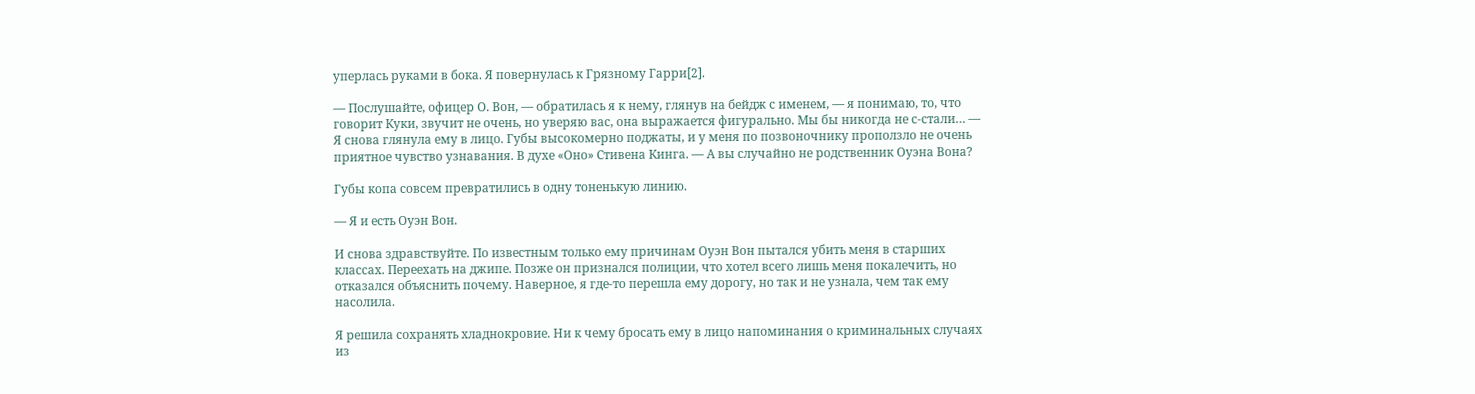уперлась руками в бока. Я повернулась к Грязному Гарри[2].

— Послушайте, офицер О. Вон, — обратилась я к нему, глянув на бейдж с именем, — я понимаю, то, что говорит Куки, звучит не очень, но уверяю вас, она выражается фигурально. Мы бы никогда не с-стали… — Я снова глянула ему в лицо. Губы высокомерно поджаты, и у меня по позвоночнику проползло не очень приятное чувство узнавания. В духе «Оно» Стивена Кинга. — А вы случайно не родственник Оуэна Вона?

Губы копа совсем превратились в одну тоненькую линию.

— Я и есть Оуэн Вон.

И снова здравствуйте. По известным только ему причинам Оуэн Вон пытался убить меня в старших классах. Переехать на джипе. Позже он признался полиции, что хотел всего лишь меня покалечить, но отказался объяснить почему. Наверное, я где-то перешла ему дорогу, но так и не узнала, чем так ему насолила.

Я решила сохранять хладнокровие. Ни к чему бросать ему в лицо напоминания о криминальных случаях из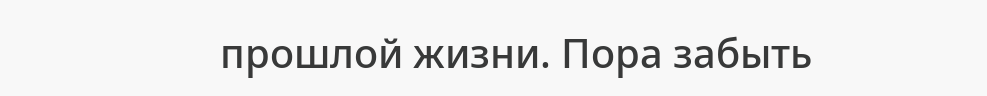прошлой жизни. Пора забыть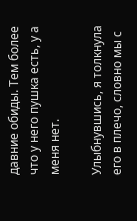давние обиды. Тем более что у него пушка есть, у а меня нет.

Улыбнувшись, я толкнула его в плечо, словно мы с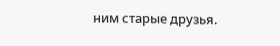ним старые друзья.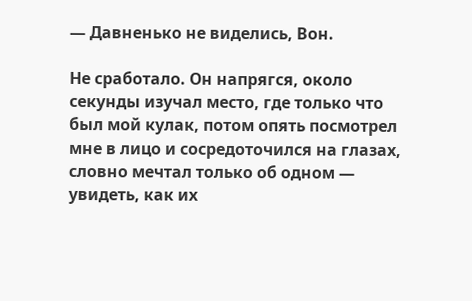— Давненько не виделись, Вон.

Не сработало. Он напрягся, около секунды изучал место, где только что был мой кулак, потом опять посмотрел мне в лицо и сосредоточился на глазах, словно мечтал только об одном — увидеть, как их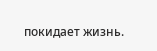покидает жизнь.